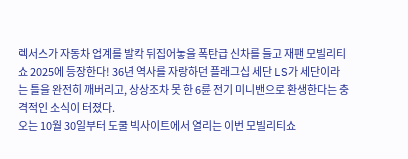렉서스가 자동차 업계를 발칵 뒤집어놓을 폭탄급 신차를 들고 재팬 모빌리티쇼 2025에 등장한다! 36년 역사를 자랑하던 플래그십 세단 LS가 세단이라는 틀을 완전히 깨버리고, 상상조차 못 한 6륜 전기 미니밴으로 환생한다는 충격적인 소식이 터졌다.
오는 10월 30일부터 도쿨 빅사이트에서 열리는 이번 모빌리티쇼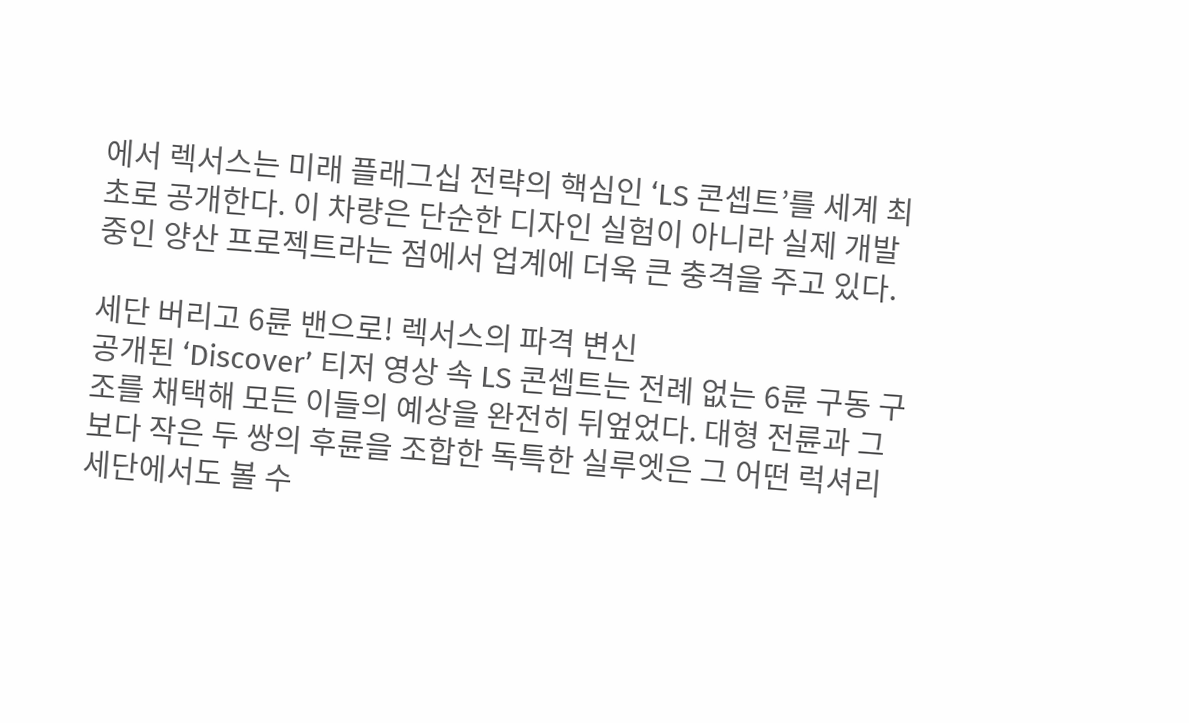에서 렉서스는 미래 플래그십 전략의 핵심인 ‘LS 콘셉트’를 세계 최초로 공개한다. 이 차량은 단순한 디자인 실험이 아니라 실제 개발 중인 양산 프로젝트라는 점에서 업계에 더욱 큰 충격을 주고 있다.

세단 버리고 6륜 밴으로! 렉서스의 파격 변신
공개된 ‘Discover’ 티저 영상 속 LS 콘셉트는 전례 없는 6륜 구동 구조를 채택해 모든 이들의 예상을 완전히 뒤엎었다. 대형 전륜과 그보다 작은 두 쌍의 후륜을 조합한 독특한 실루엣은 그 어떤 럭셔리 세단에서도 볼 수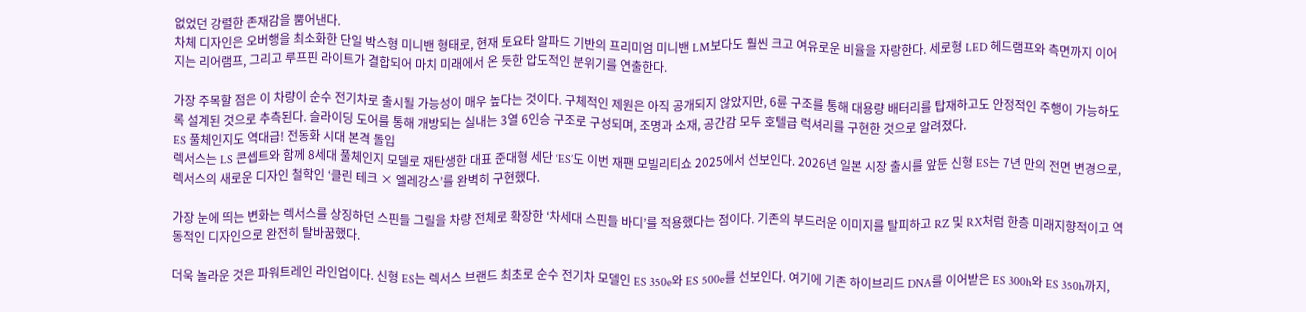없었던 강렬한 존재감을 뿜어낸다.
차체 디자인은 오버행을 최소화한 단일 박스형 미니밴 형태로, 현재 토요타 알파드 기반의 프리미엄 미니밴 LM보다도 훨씬 크고 여유로운 비율을 자랑한다. 세로형 LED 헤드램프와 측면까지 이어지는 리어램프, 그리고 루프핀 라이트가 결합되어 마치 미래에서 온 듯한 압도적인 분위기를 연출한다.

가장 주목할 점은 이 차량이 순수 전기차로 출시될 가능성이 매우 높다는 것이다. 구체적인 제원은 아직 공개되지 않았지만, 6륜 구조를 통해 대용량 배터리를 탑재하고도 안정적인 주행이 가능하도록 설계된 것으로 추측된다. 슬라이딩 도어를 통해 개방되는 실내는 3열 6인승 구조로 구성되며, 조명과 소재, 공간감 모두 호텔급 럭셔리를 구현한 것으로 알려졌다.
ES 풀체인지도 역대급! 전동화 시대 본격 돌입
렉서스는 LS 콘셉트와 함께 8세대 풀체인지 모델로 재탄생한 대표 준대형 세단 ‘ES’도 이번 재팬 모빌리티쇼 2025에서 선보인다. 2026년 일본 시장 출시를 앞둔 신형 ES는 7년 만의 전면 변경으로, 렉서스의 새로운 디자인 철학인 ‘클린 테크 × 엘레강스’를 완벽히 구현했다.

가장 눈에 띄는 변화는 렉서스를 상징하던 스핀들 그릴을 차량 전체로 확장한 ‘차세대 스핀들 바디’를 적용했다는 점이다. 기존의 부드러운 이미지를 탈피하고 RZ 및 RX처럼 한층 미래지향적이고 역동적인 디자인으로 완전히 탈바꿈했다.

더욱 놀라운 것은 파워트레인 라인업이다. 신형 ES는 렉서스 브랜드 최초로 순수 전기차 모델인 ES 350e와 ES 500e를 선보인다. 여기에 기존 하이브리드 DNA를 이어받은 ES 300h와 ES 350h까지,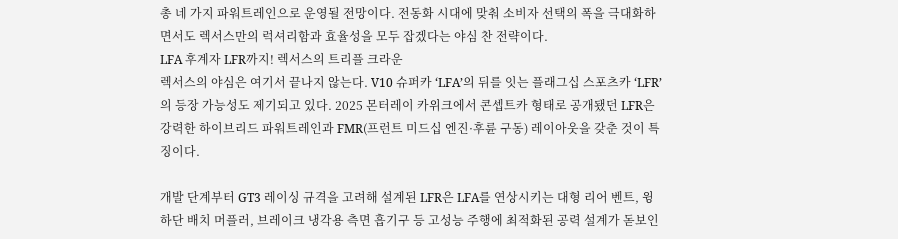총 네 가지 파워트레인으로 운영될 전망이다. 전동화 시대에 맞춰 소비자 선택의 폭을 극대화하면서도 렉서스만의 럭셔리함과 효율성을 모두 잡겠다는 야심 찬 전략이다.
LFA 후계자 LFR까지! 렉서스의 트리플 크라운
렉서스의 야심은 여기서 끝나지 않는다. V10 슈퍼카 ‘LFA’의 뒤를 잇는 플래그십 스포츠카 ‘LFR’의 등장 가능성도 제기되고 있다. 2025 몬터레이 카위크에서 콘셉트카 형태로 공개됐던 LFR은 강력한 하이브리드 파워트레인과 FMR(프런트 미드십 엔진·후륜 구동) 레이아웃을 갖춘 것이 특징이다.

개발 단계부터 GT3 레이싱 규격을 고려해 설계된 LFR은 LFA를 연상시키는 대형 리어 벤트, 윙 하단 배치 머플러, 브레이크 냉각용 측면 흡기구 등 고성능 주행에 최적화된 공력 설계가 돋보인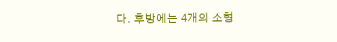다. 후방에는 4개의 소형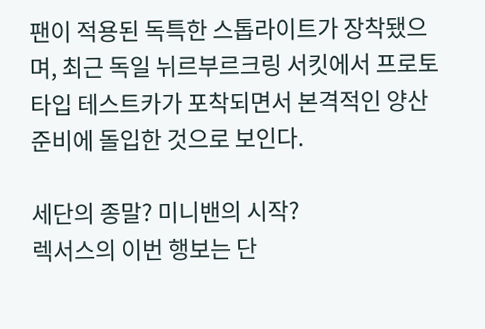팬이 적용된 독특한 스톱라이트가 장착됐으며, 최근 독일 뉘르부르크링 서킷에서 프로토타입 테스트카가 포착되면서 본격적인 양산 준비에 돌입한 것으로 보인다.

세단의 종말? 미니밴의 시작?
렉서스의 이번 행보는 단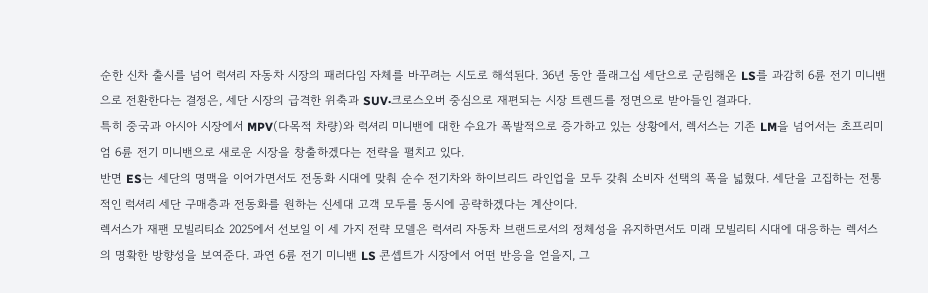순한 신차 출시를 넘어 럭셔리 자동차 시장의 패러다임 자체를 바꾸려는 시도로 해석된다. 36년 동안 플래그십 세단으로 군림해온 LS를 과감히 6륜 전기 미니밴으로 전환한다는 결정은, 세단 시장의 급격한 위축과 SUV·크로스오버 중심으로 재편되는 시장 트렌드를 정면으로 받아들인 결과다.
특히 중국과 아시아 시장에서 MPV(다목적 차량)와 럭셔리 미니밴에 대한 수요가 폭발적으로 증가하고 있는 상황에서, 렉서스는 기존 LM을 넘어서는 초프리미엄 6륜 전기 미니밴으로 새로운 시장을 창출하겠다는 전략을 펼치고 있다.
반면 ES는 세단의 명맥을 이어가면서도 전동화 시대에 맞춰 순수 전기차와 하이브리드 라인업을 모두 갖춰 소비자 선택의 폭을 넓혔다. 세단을 고집하는 전통적인 럭셔리 세단 구매층과 전동화를 원하는 신세대 고객 모두를 동시에 공략하겠다는 계산이다.
렉서스가 재팬 모빌리티쇼 2025에서 선보일 이 세 가지 전략 모델은 럭셔리 자동차 브랜드로서의 정체성을 유지하면서도 미래 모빌리티 시대에 대응하는 렉서스의 명확한 방향성을 보여준다. 과연 6륜 전기 미니밴 LS 콘셉트가 시장에서 어떤 반응을 얻을지, 그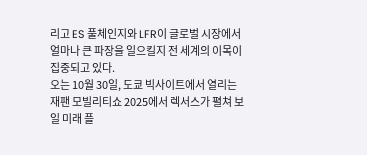리고 ES 풀체인지와 LFR이 글로벌 시장에서 얼마나 큰 파장을 일으킬지 전 세계의 이목이 집중되고 있다.
오는 10월 30일, 도쿄 빅사이트에서 열리는 재팬 모빌리티쇼 2025에서 렉서스가 펼쳐 보일 미래 플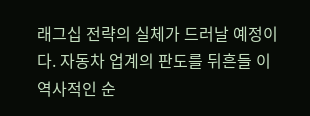래그십 전략의 실체가 드러날 예정이다. 자동차 업계의 판도를 뒤흔들 이 역사적인 순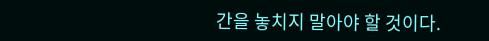간을 놓치지 말아야 할 것이다.